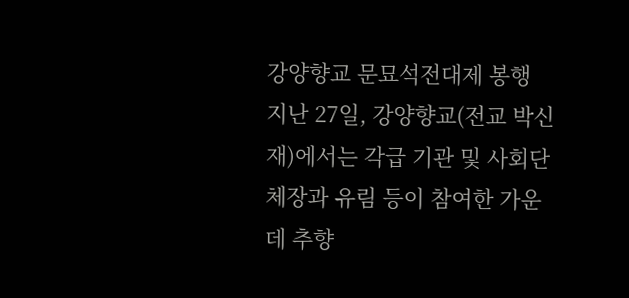강양향교 문묘석전대제 봉행
지난 27일, 강양향교(전교 박신재)에서는 각급 기관 및 사회단체장과 유림 등이 참여한 가운데 추향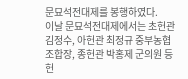문묘석전대제를 봉행하였다.
이날 문묘석전대제에서는 초헌관 김정수, 아헌관 최정규 중부농협조합장, 종헌관 박홍제 군의원 등 헌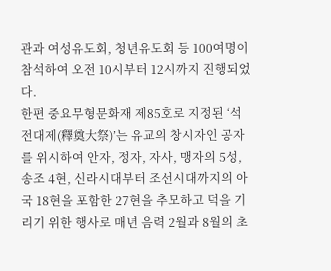관과 여성유도회, 청년유도회 등 100여명이 참석하여 오전 10시부터 12시까지 진행되었다.
한편 중요무형문화재 제85호로 지정된 ‘석전대제(釋奠大祭)’는 유교의 창시자인 공자를 위시하여 안자, 정자, 자사, 맹자의 5성, 송조 4현, 신라시대부터 조선시대까지의 아국 18현을 포함한 27현을 추모하고 덕을 기리기 위한 행사로 매년 음력 2월과 8월의 초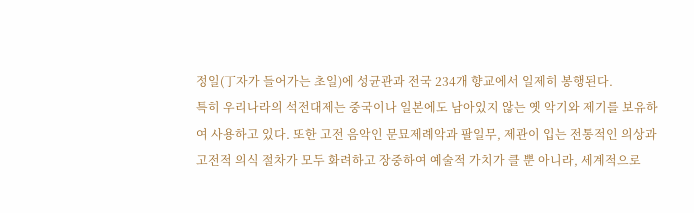정일(丁자가 들어가는 초일)에 성균관과 전국 234개 향교에서 일제히 봉행된다.
특히 우리나라의 석전대제는 중국이나 일본에도 남아있지 않는 옛 악기와 제기를 보유하여 사용하고 있다. 또한 고전 음악인 문묘제례악과 팔일무, 제관이 입는 전통적인 의상과 고전적 의식 절차가 모두 화려하고 장중하여 예술적 가치가 클 뿐 아니라, 세계적으로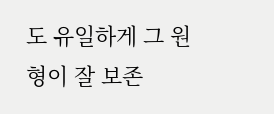도 유일하게 그 원형이 잘 보존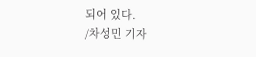되어 있다.
/차성민 기자